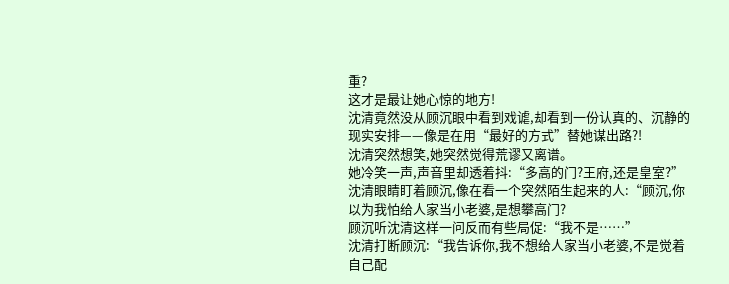重?
这才是最让她心惊的地方!
沈清竟然没从顾沉眼中看到戏谑,却看到一份认真的、沉静的现实安排——像是在用“最好的方式”替她谋出路?!
沈清突然想笑,她突然觉得荒谬又离谱。
她冷笑一声,声音里却透着抖:“多高的门?王府,还是皇室?”
沈清眼睛盯着顾沉,像在看一个突然陌生起来的人:“顾沉,你以为我怕给人家当小老婆,是想攀高门?
顾沉听沈清这样一问反而有些局促:“我不是……”
沈清打断顾沉:“我告诉你,我不想给人家当小老婆,不是觉着自己配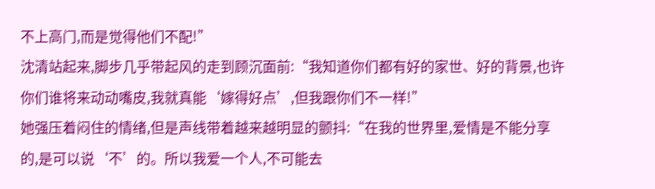不上高门,而是觉得他们不配!”
沈清站起来,脚步几乎带起风的走到顾沉面前:“我知道你们都有好的家世、好的背景,也许你们谁将来动动嘴皮,我就真能‘嫁得好点’,但我跟你们不一样!”
她强压着闷住的情绪,但是声线带着越来越明显的颤抖:“在我的世界里,爱情是不能分享的,是可以说‘不’的。所以我爱一个人,不可能去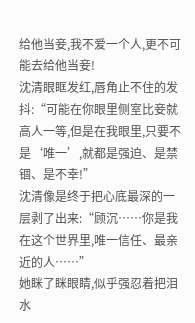给他当妾,我不爱一个人,更不可能去给他当妾!
沈清眼眶发红,唇角止不住的发抖:“可能在你眼里侧室比妾就高人一等,但是在我眼里,只要不是‘唯一’,就都是强迫、是禁锢、是不幸!”
沈清像是终于把心底最深的一层剥了出来:“顾沉……你是我在这个世界里,唯一信任、最亲近的人……”
她眯了眯眼睛,似乎强忍着把泪水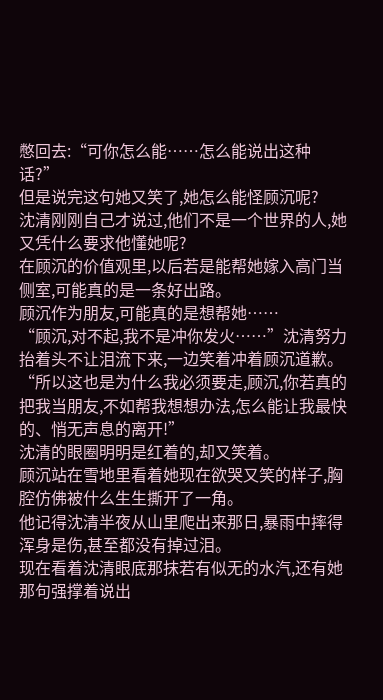憋回去:“可你怎么能……怎么能说出这种话?”
但是说完这句她又笑了,她怎么能怪顾沉呢?
沈清刚刚自己才说过,他们不是一个世界的人,她又凭什么要求他懂她呢?
在顾沉的价值观里,以后若是能帮她嫁入高门当侧室,可能真的是一条好出路。
顾沉作为朋友,可能真的是想帮她……
“顾沉,对不起,我不是冲你发火……”沈清努力抬着头不让泪流下来,一边笑着冲着顾沉道歉。
“所以这也是为什么我必须要走,顾沉,你若真的把我当朋友,不如帮我想想办法,怎么能让我最快的、悄无声息的离开!”
沈清的眼圈明明是红着的,却又笑着。
顾沉站在雪地里看着她现在欲哭又笑的样子,胸腔仿佛被什么生生撕开了一角。
他记得沈清半夜从山里爬出来那日,暴雨中摔得浑身是伤,甚至都没有掉过泪。
现在看着沈清眼底那抹若有似无的水汽,还有她那句强撑着说出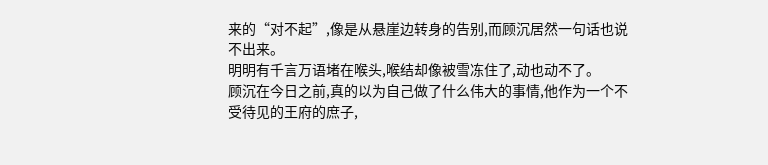来的“对不起”,像是从悬崖边转身的告别,而顾沉居然一句话也说不出来。
明明有千言万语堵在喉头,喉结却像被雪冻住了,动也动不了。
顾沉在今日之前,真的以为自己做了什么伟大的事情,他作为一个不受待见的王府的庶子,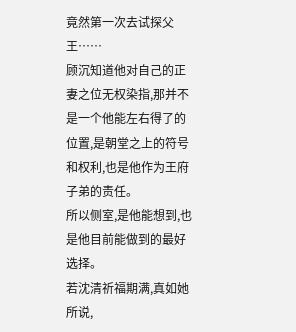竟然第一次去试探父王……
顾沉知道他对自己的正妻之位无权染指,那并不是一个他能左右得了的位置,是朝堂之上的符号和权利,也是他作为王府子弟的责任。
所以侧室,是他能想到,也是他目前能做到的最好选择。
若沈清祈福期满,真如她所说,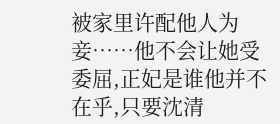被家里许配他人为妾……他不会让她受委屈,正妃是谁他并不在乎,只要沈清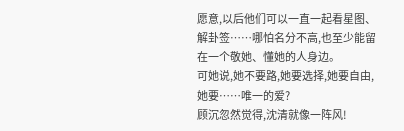愿意,以后他们可以一直一起看星图、解卦签……哪怕名分不高,也至少能留在一个敬她、懂她的人身边。
可她说,她不要路,她要选择,她要自由,她要……唯一的爱?
顾沉忽然觉得,沈清就像一阵风!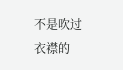不是吹过衣襟的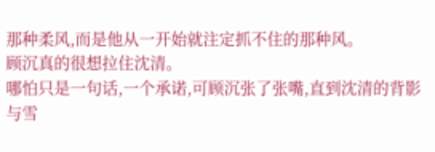那种柔风,而是他从一开始就注定抓不住的那种风。
顾沉真的很想拉住沈清。
哪怕只是一句话,一个承诺,可顾沉张了张嘴,直到沈清的背影与雪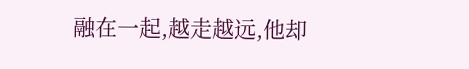融在一起,越走越远,他却